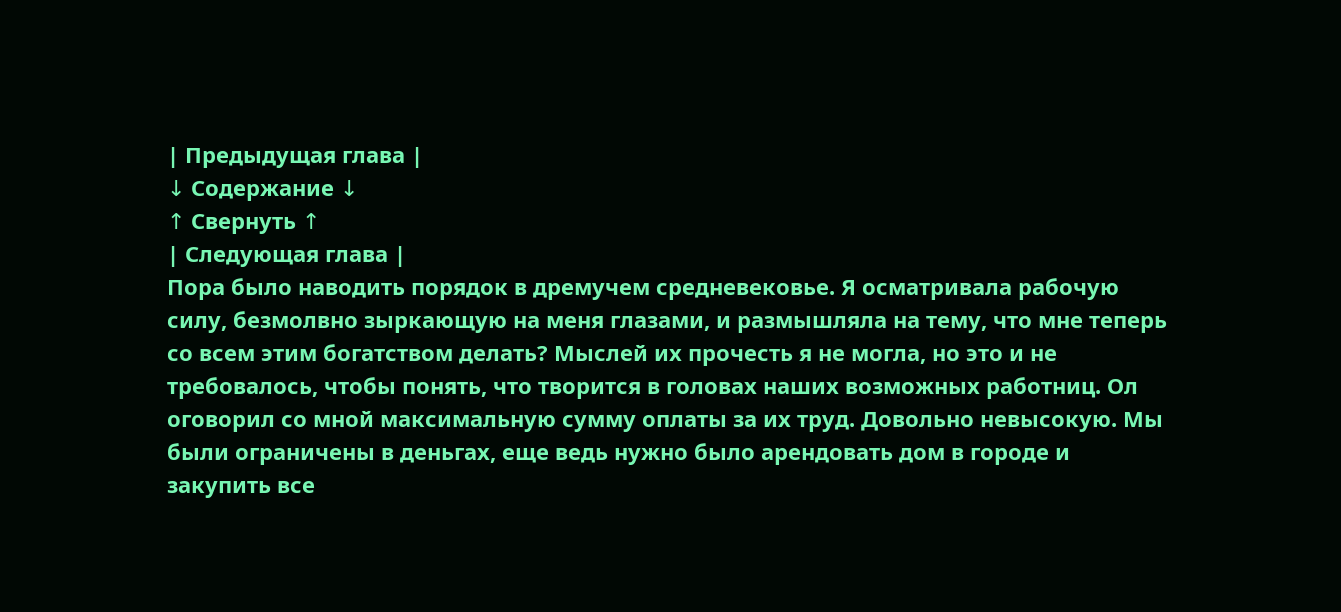| Предыдущая глава |
↓ Содержание ↓
↑ Свернуть ↑
| Следующая глава |
Пора было наводить порядок в дремучем средневековье. Я осматривала рабочую силу, безмолвно зыркающую на меня глазами, и размышляла на тему, что мне теперь со всем этим богатством делать? Мыслей их прочесть я не могла, но это и не требовалось, чтобы понять, что творится в головах наших возможных работниц. Ол оговорил со мной максимальную сумму оплаты за их труд. Довольно невысокую. Мы были ограничены в деньгах, еще ведь нужно было арендовать дом в городе и закупить все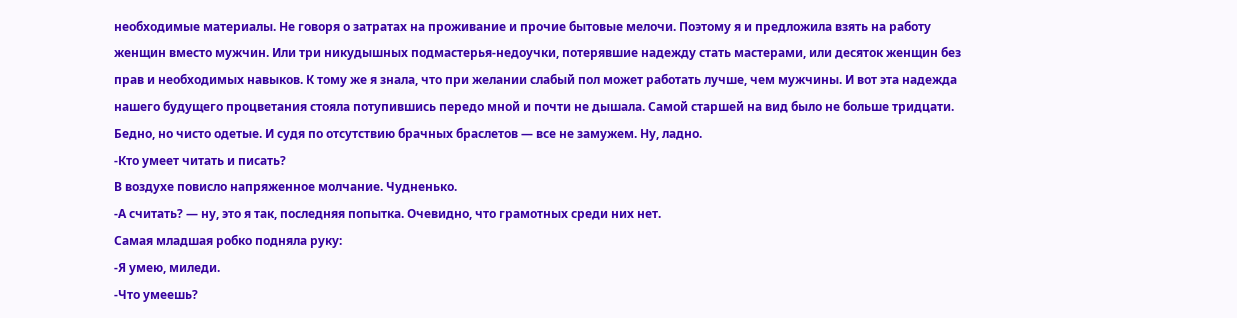необходимые материалы. Не говоря о затратах на проживание и прочие бытовые мелочи. Поэтому я и предложила взять на работу женщин вместо мужчин. Или три никудышных подмастерья-недоучки, потерявшие надежду стать мастерами, или десяток женщин без прав и необходимых навыков. К тому же я знала, что при желании слабый пол может работать лучше, чем мужчины. И вот эта надежда нашего будущего процветания стояла потупившись передо мной и почти не дышала. Самой старшей на вид было не больше тридцати. Бедно, но чисто одетые. И судя по отсутствию брачных браслетов — все не замужем. Ну, ладно.
-Кто умеет читать и писать?
В воздухе повисло напряженное молчание. Чудненько.
-А считать? — ну, это я так, последняя попытка. Очевидно, что грамотных среди них нет.
Самая младшая робко подняла руку:
-Я умею, миледи.
-Что умеешь?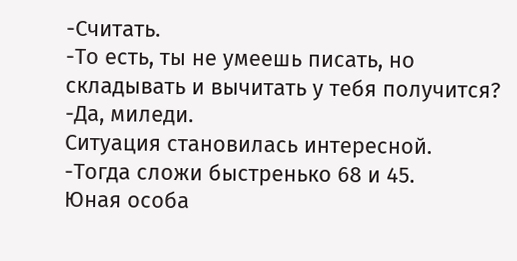-Считать.
-То есть, ты не умеешь писать, но складывать и вычитать у тебя получится?
-Да, миледи.
Ситуация становилась интересной.
-Тогда сложи быстренько 68 и 45.
Юная особа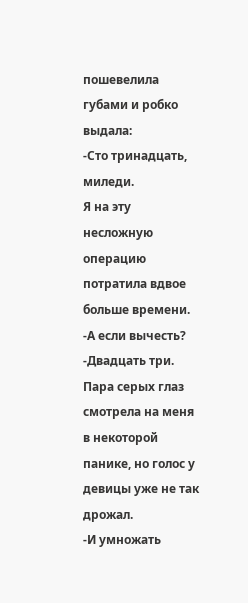пошевелила губами и робко выдала:
-Сто тринадцать, миледи.
Я на эту несложную операцию потратила вдвое больше времени.
-А если вычесть?
-Двадцать три.
Пара серых глаз смотрела на меня в некоторой панике, но голос у девицы уже не так дрожал.
-И умножать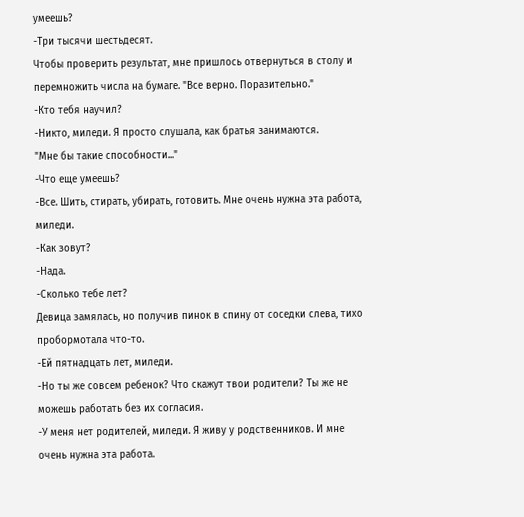умеешь?
-Три тысячи шестьдесят.
Чтобы проверить результат, мне пришлось отвернуться в столу и перемножить числа на бумаге. "Все верно. Поразительно."
-Кто тебя научил?
-Никто, миледи. Я просто слушала, как братья занимаются.
"Мне бы такие способности..."
-Что еще умеешь?
-Все. Шить, стирать, убирать, готовить. Мне очень нужна эта работа, миледи.
-Как зовут?
-Нада.
-Сколько тебе лет?
Девица замялась, но получив пинок в спину от соседки слева, тихо пробормотала что-то.
-Ей пятнадцать лет, миледи.
-Но ты же совсем ребенок? Что скажут твои родители? Ты же не можешь работать без их согласия.
-У меня нет родителей, миледи. Я живу у родственников. И мне очень нужна эта работа.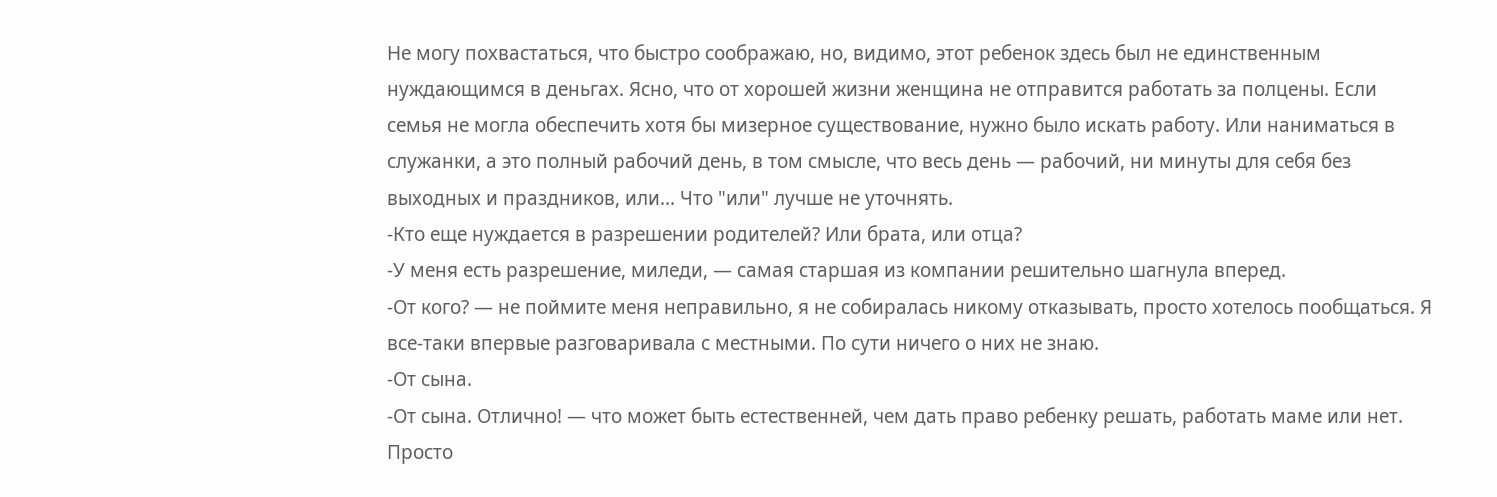Не могу похвастаться, что быстро соображаю, но, видимо, этот ребенок здесь был не единственным нуждающимся в деньгах. Ясно, что от хорошей жизни женщина не отправится работать за полцены. Если семья не могла обеспечить хотя бы мизерное существование, нужно было искать работу. Или наниматься в служанки, а это полный рабочий день, в том смысле, что весь день — рабочий, ни минуты для себя без выходных и праздников, или... Что "или" лучше не уточнять.
-Кто еще нуждается в разрешении родителей? Или брата, или отца?
-У меня есть разрешение, миледи, — самая старшая из компании решительно шагнула вперед.
-От кого? — не поймите меня неправильно, я не собиралась никому отказывать, просто хотелось пообщаться. Я все-таки впервые разговаривала с местными. По сути ничего о них не знаю.
-От сына.
-От сына. Отлично! — что может быть естественней, чем дать право ребенку решать, работать маме или нет. Просто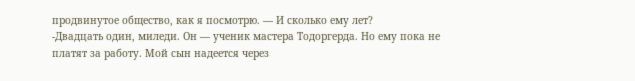продвинутое общество, как я посмотрю. — И сколько ему лет?
-Двадцать один, миледи. Он — ученик мастера Тодоргерда. Но ему пока не платят за работу. Мой сын надеется через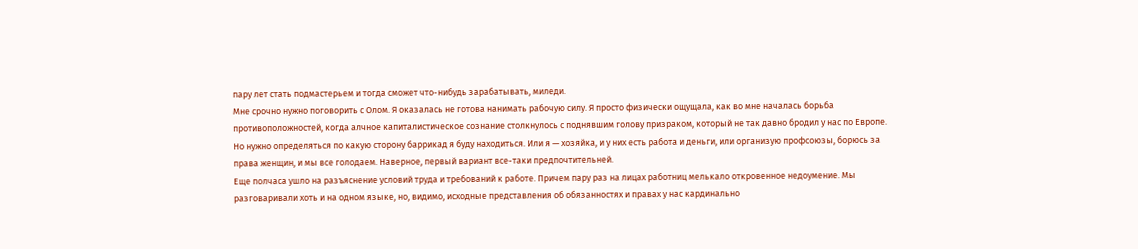пару лет стать подмастерьем и тогда сможет что-нибудь зарабатывать, миледи.
Мне срочно нужно поговорить с Олом. Я оказалась не готова нанимать рабочую силу. Я просто физически ощущала, как во мне началась борьба противоположностей, когда алчное капиталистическое сознание столкнулось с поднявшим голову призраком, который не так давно бродил у нас по Европе. Но нужно определяться по какую сторону баррикад я буду находиться. Или я — хозяйка, и у них есть работа и деньги, или организую профсоюзы, борюсь за права женщин, и мы все голодаем. Наверное, первый вариант все-таки предпочтительней.
Еще полчаса ушло на разъяснение условий труда и требований к работе. Причем пару раз на лицах работниц мелькало откровенное недоумение. Мы разговаривали хоть и на одном языке, но, видимо, исходные представления об обязанностях и правах у нас кардинально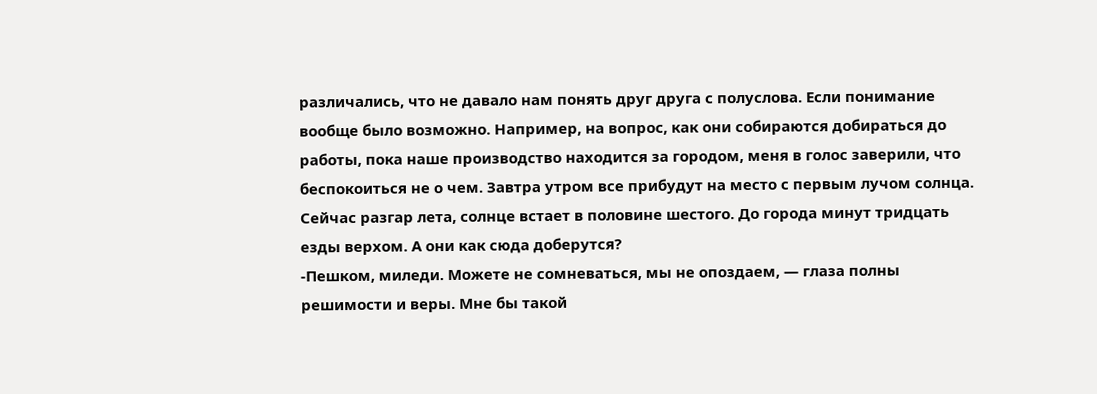различались, что не давало нам понять друг друга с полуслова. Если понимание вообще было возможно. Например, на вопрос, как они собираются добираться до работы, пока наше производство находится за городом, меня в голос заверили, что беспокоиться не о чем. Завтра утром все прибудут на место с первым лучом солнца. Сейчас разгар лета, солнце встает в половине шестого. До города минут тридцать езды верхом. А они как сюда доберутся?
-Пешком, миледи. Можете не сомневаться, мы не опоздаем, — глаза полны решимости и веры. Мне бы такой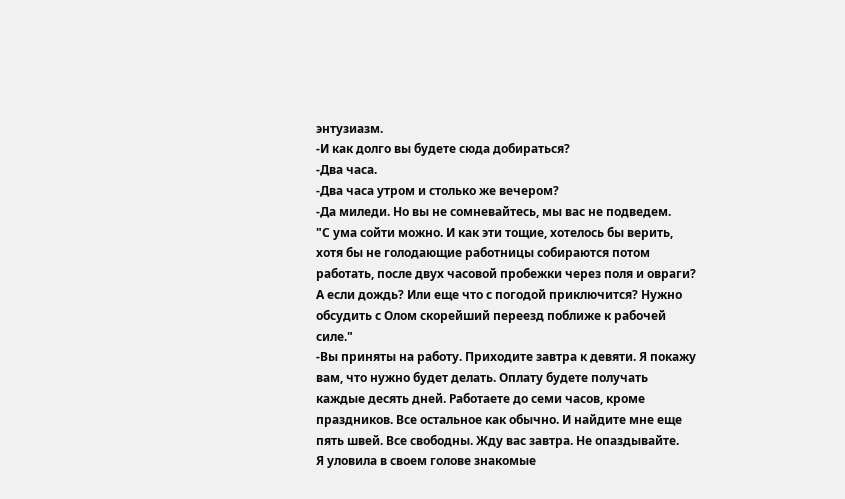энтузиазм.
-И как долго вы будете сюда добираться?
-Два часа.
-Два часа утром и столько же вечером?
-Да миледи. Но вы не сомневайтесь, мы вас не подведем.
"С ума сойти можно. И как эти тощие, хотелось бы верить, хотя бы не голодающие работницы собираются потом работать, после двух часовой пробежки через поля и овраги? А если дождь? Или еще что с погодой приключится? Нужно обсудить с Олом скорейший переезд поближе к рабочей силе."
-Вы приняты на работу. Приходите завтра к девяти. Я покажу вам, что нужно будет делать. Оплату будете получать каждые десять дней. Работаете до семи часов, кроме праздников. Все остальное как обычно. И найдите мне еще пять швей. Все свободны. Жду вас завтра. Не опаздывайте.
Я уловила в своем голове знакомые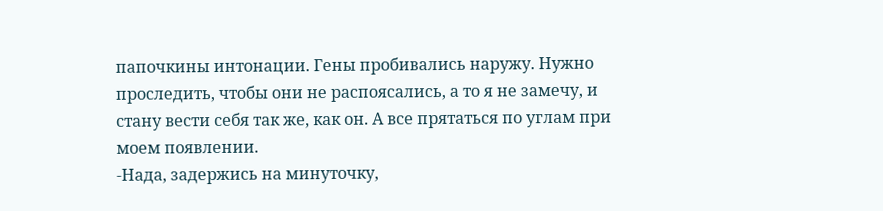папочкины интонации. Гены пробивались наружу. Нужно проследить, чтобы они не распоясались, а то я не замечу, и стану вести себя так же, как он. А все прятаться по углам при моем появлении.
-Нада, задержись на минуточку,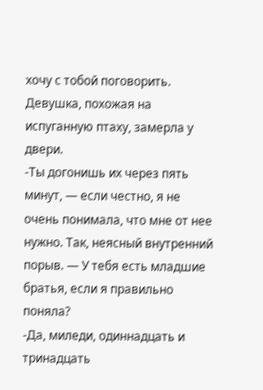хочу с тобой поговорить.
Девушка, похожая на испуганную птаху, замерла у двери.
-Ты догонишь их через пять минут, — если честно, я не очень понимала, что мне от нее нужно. Так, неясный внутренний порыв. — У тебя есть младшие братья, если я правильно поняла?
-Да, миледи, одиннадцать и тринадцать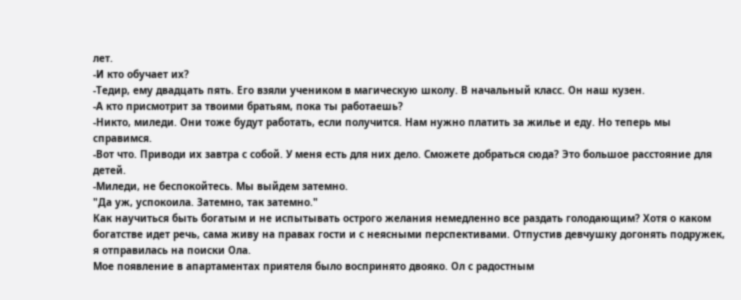лет.
-И кто обучает их?
-Тедир, ему двадцать пять. Его взяли учеником в магическую школу. В начальный класс. Он наш кузен.
-А кто присмотрит за твоими братьям, пока ты работаешь?
-Никто, миледи. Они тоже будут работать, если получится. Нам нужно платить за жилье и еду. Но теперь мы справимся.
-Вот что. Приводи их завтра с собой. У меня есть для них дело. Сможете добраться сюда? Это большое расстояние для детей.
-Миледи, не беспокойтесь. Мы выйдем затемно.
"Да уж, успокоила. Затемно, так затемно."
Как научиться быть богатым и не испытывать острого желания немедленно все раздать голодающим? Хотя о каком богатстве идет речь, сама живу на правах гости и с неясными перспективами. Отпустив девчушку догонять подружек, я отправилась на поиски Ола.
Мое появление в апартаментах приятеля было воспринято двояко. Ол с радостным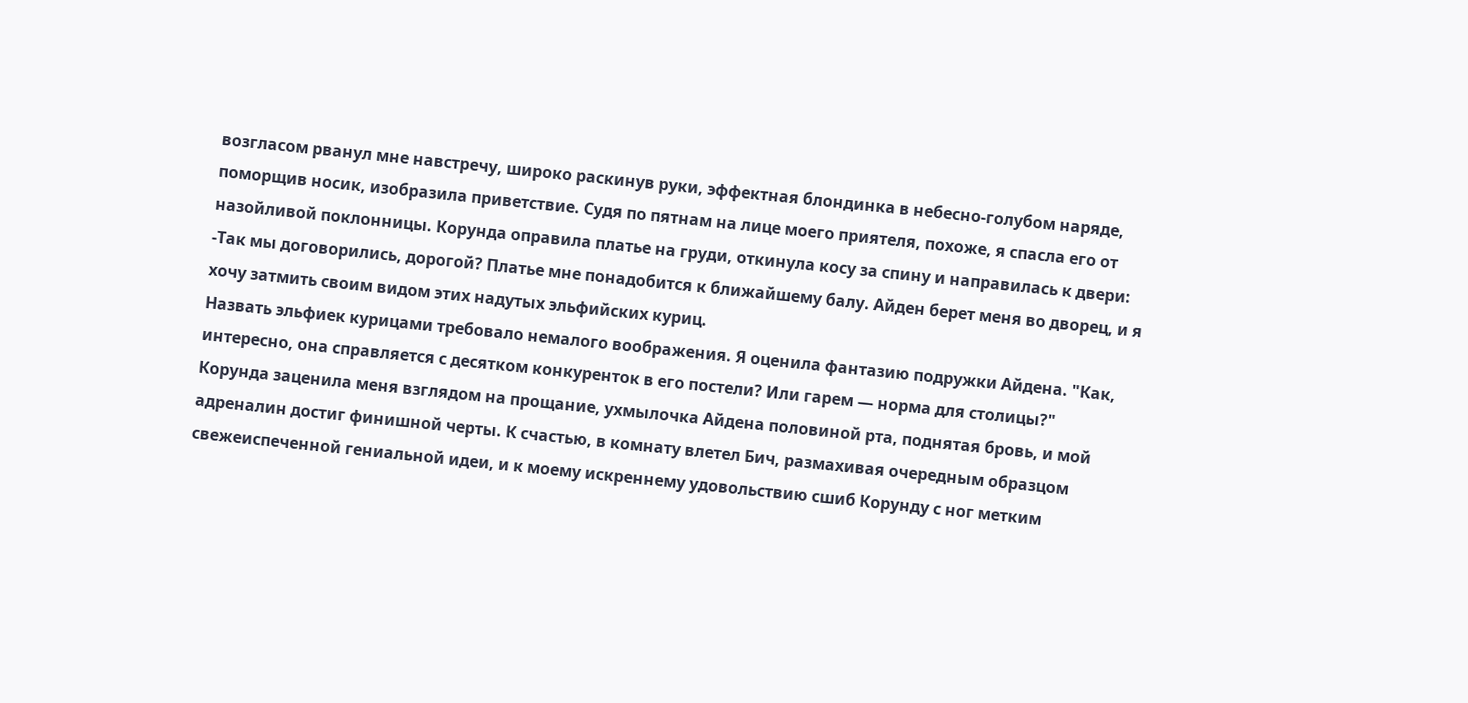возгласом рванул мне навстречу, широко раскинув руки, эффектная блондинка в небесно-голубом наряде, поморщив носик, изобразила приветствие. Судя по пятнам на лице моего приятеля, похоже, я спасла его от назойливой поклонницы. Корунда оправила платье на груди, откинула косу за спину и направилась к двери:
-Так мы договорились, дорогой? Платье мне понадобится к ближайшему балу. Айден берет меня во дворец, и я хочу затмить своим видом этих надутых эльфийских куриц.
Назвать эльфиек курицами требовало немалого воображения. Я оценила фантазию подружки Айдена. "Как, интересно, она справляется с десятком конкуренток в его постели? Или гарем — норма для столицы?"
Корунда заценила меня взглядом на прощание, ухмылочка Айдена половиной рта, поднятая бровь, и мой адреналин достиг финишной черты. К счастью, в комнату влетел Бич, размахивая очередным образцом свежеиспеченной гениальной идеи, и к моему искреннему удовольствию сшиб Корунду с ног метким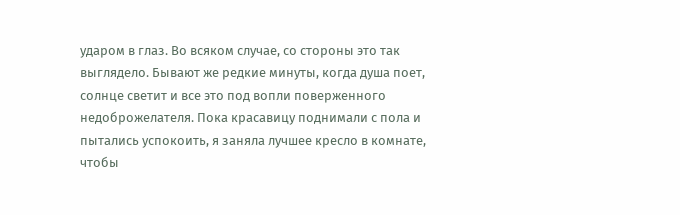ударом в глаз. Во всяком случае, со стороны это так выглядело. Бывают же редкие минуты, когда душа поет, солнце светит и все это под вопли поверженного недоброжелателя. Пока красавицу поднимали с пола и пытались успокоить, я заняла лучшее кресло в комнате, чтобы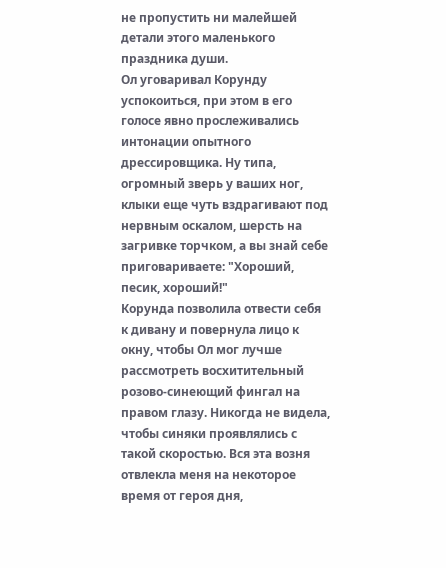не пропустить ни малейшей детали этого маленького праздника души.
Ол уговаривал Корунду успокоиться, при этом в его голосе явно прослеживались интонации опытного дрессировщика. Ну типа, огромный зверь у ваших ног, клыки еще чуть вздрагивают под нервным оскалом, шерсть на загривке торчком, а вы знай себе приговариваете: "Хороший, песик, хороший!"
Корунда позволила отвести себя к дивану и повернула лицо к окну, чтобы Ол мог лучше рассмотреть восхитительный розово-синеющий фингал на правом глазу. Никогда не видела, чтобы синяки проявлялись с такой скоростью. Вся эта возня отвлекла меня на некоторое время от героя дня,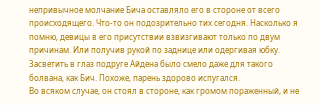непривычное молчание Бича оставляло его в стороне от всего происходящего. Что-то он подозрительно тих сегодня. Насколько я помню, девицы в его присутствии взвизгивают только по двум причинам. Или получив рукой по заднице или одергивая юбку. Засветить в глаз подруге Айдена было смело даже для такого болвана, как Бич. Похоже, парень здорово испугался.
Во всяком случае, он стоял в стороне, как громом пораженный, и не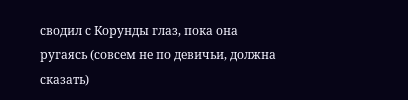сводил с Корунды глаз, пока она ругаясь (совсем не по девичьи, должна сказать)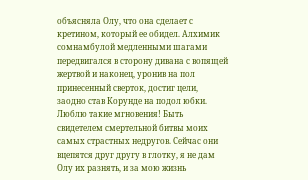объясняла Олу, что она сделает с кретином, который ее обидел. Алхимик сомнамбулой медленными шагами передвигался в сторону дивана с вопящей жертвой и наконец, уронив на пол принесенный сверток, достиг цели, заодно став Корунде на подол юбки. Люблю такие мгновения! Быть свидетелем смертельной битвы моих самых страстных недругов. Сейчас они вцепятся друг другу в глотку, я не дам Олу их разнять, и за мою жизнь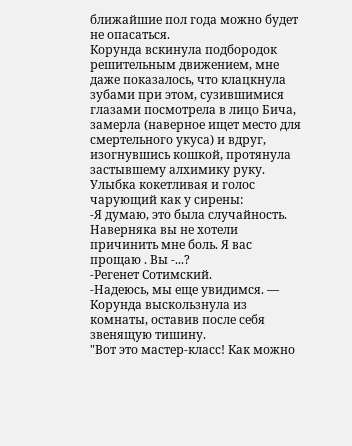ближайшие пол года можно будет не опасаться.
Корунда вскинула подбородок решительным движением, мне даже показалось, что клацкнула зубами при этом, сузившимися глазами посмотрела в лицо Бича, замерла (наверное ищет место для смертельного укуса) и вдруг, изогнувшись кошкой, протянула застывшему алхимику руку. Улыбка кокетливая и голос чарующий как у сирены:
-Я думаю, это была случайность. Наверняка вы не хотели причинить мне боль. Я вас прощаю . Вы -...?
-Регенет Сотимский.
-Надеюсь, мы еще увидимся. — Корунда выскользнула из комнаты, оставив после себя звенящую тишину.
"Вот это мастер-класс! Как можно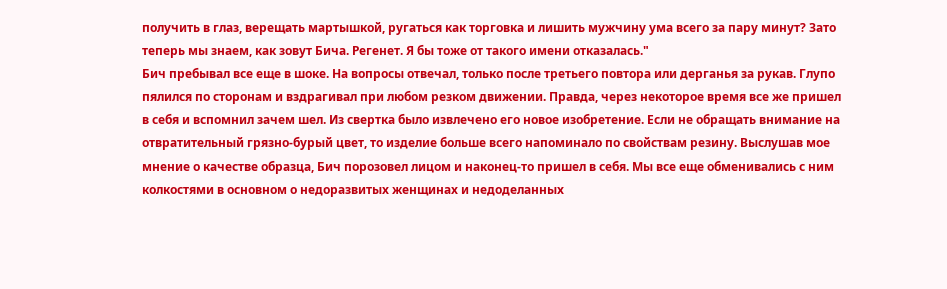получить в глаз, верещать мартышкой, ругаться как торговка и лишить мужчину ума всего за пару минут? Зато теперь мы знаем, как зовут Бича. Регенет. Я бы тоже от такого имени отказалась."
Бич пребывал все еще в шоке. На вопросы отвечал, только после третьего повтора или дерганья за рукав. Глупо пялился по сторонам и вздрагивал при любом резком движении. Правда, через некоторое время все же пришел в себя и вспомнил зачем шел. Из свертка было извлечено его новое изобретение. Если не обращать внимание на отвратительный грязно-бурый цвет, то изделие больше всего напоминало по свойствам резину. Выслушав мое мнение о качестве образца, Бич порозовел лицом и наконец-то пришел в себя. Мы все еще обменивались с ним колкостями в основном о недоразвитых женщинах и недоделанных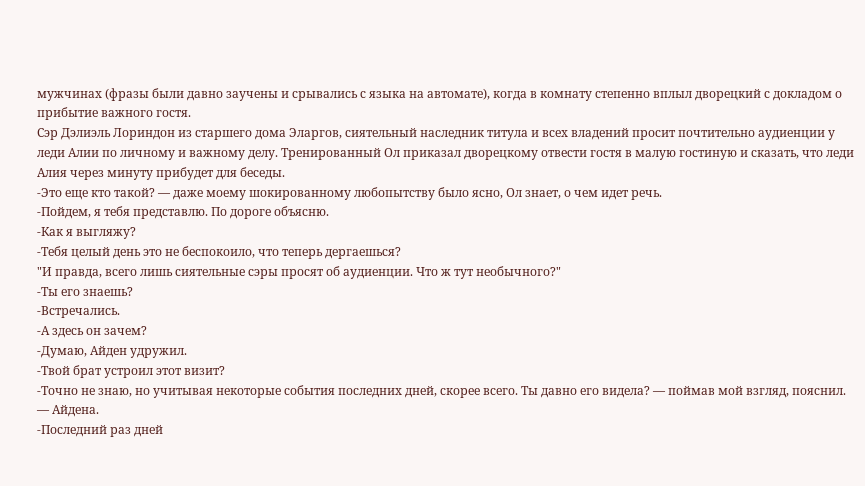мужчинах (фразы были давно заучены и срывались с языка на автомате), когда в комнату степенно вплыл дворецкий с докладом о прибытие важного гостя.
Сэр Дэлиэль Лориндон из старшего дома Эларгов, сиятельный наследник титула и всех владений просит почтительно аудиенции у леди Алии по личному и важному делу. Тренированный Ол приказал дворецкому отвести гостя в малую гостиную и сказать, что леди Алия через минуту прибудет для беседы.
-Это еще кто такой? — даже моему шокированному любопытству было ясно, Ол знает, о чем идет речь.
-Пойдем, я тебя представлю. По дороге объясню.
-Как я выгляжу?
-Тебя целый день это не беспокоило, что теперь дергаешься?
"И правда, всего лишь сиятельные сэры просят об аудиенции. Что ж тут необычного?"
-Ты его знаешь?
-Встречались.
-А здесь он зачем?
-Думаю, Айден удружил.
-Твой брат устроил этот визит?
-Точно не знаю, но учитывая некоторые события последних дней, скорее всего. Ты давно его видела? — поймав мой взгляд, пояснил. — Айдена.
-Последний раз дней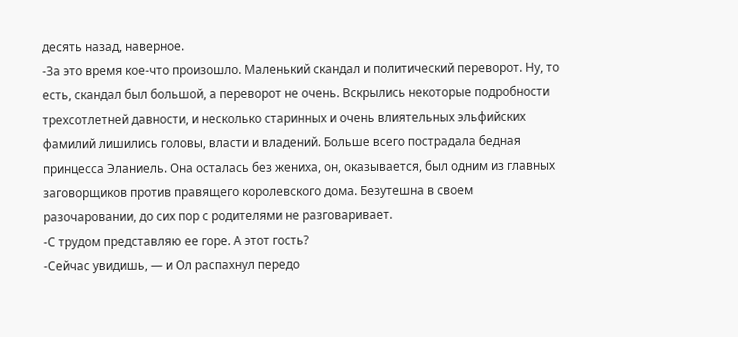десять назад, наверное.
-За это время кое-что произошло. Маленький скандал и политический переворот. Ну, то есть, скандал был большой, а переворот не очень. Вскрылись некоторые подробности трехсотлетней давности, и несколько старинных и очень влиятельных эльфийских фамилий лишились головы, власти и владений. Больше всего пострадала бедная принцесса Эланиель. Она осталась без жениха, он, оказывается, был одним из главных заговорщиков против правящего королевского дома. Безутешна в своем разочаровании, до сих пор с родителями не разговаривает.
-С трудом представляю ее горе. А этот гость?
-Сейчас увидишь, — и Ол распахнул передо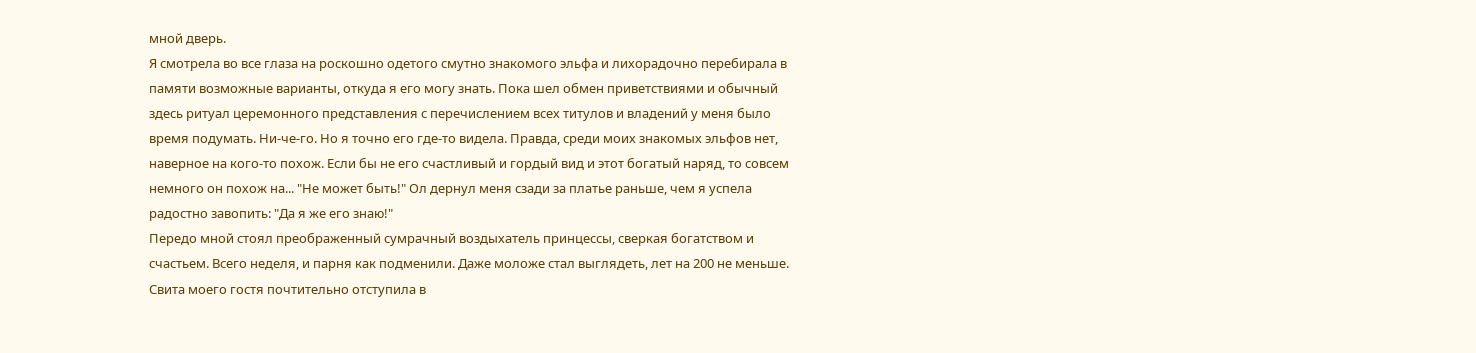мной дверь.
Я смотрела во все глаза на роскошно одетого смутно знакомого эльфа и лихорадочно перебирала в памяти возможные варианты, откуда я его могу знать. Пока шел обмен приветствиями и обычный здесь ритуал церемонного представления с перечислением всех титулов и владений у меня было время подумать. Ни-че-го. Но я точно его где-то видела. Правда, среди моих знакомых эльфов нет, наверное на кого-то похож. Если бы не его счастливый и гордый вид и этот богатый наряд, то совсем немного он похож на... "Не может быть!" Ол дернул меня сзади за платье раньше, чем я успела радостно завопить: "Да я же его знаю!"
Передо мной стоял преображенный сумрачный воздыхатель принцессы, сверкая богатством и счастьем. Всего неделя, и парня как подменили. Даже моложе стал выглядеть, лет на 200 не меньше. Свита моего гостя почтительно отступила в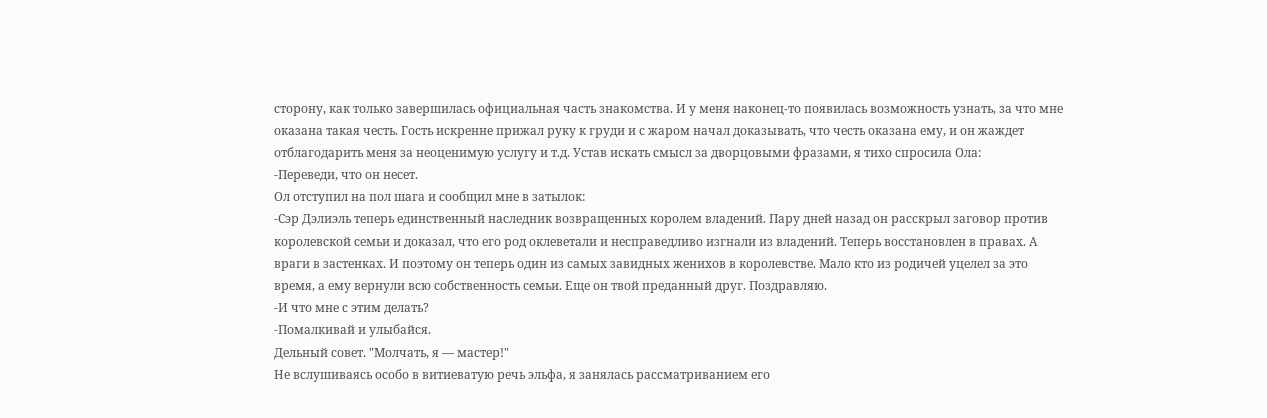сторону, как только завершилась официальная часть знакомства. И у меня наконец-то появилась возможность узнать, за что мне оказана такая честь. Гость искренне прижал руку к груди и с жаром начал доказывать, что честь оказана ему, и он жаждет отблагодарить меня за неоценимую услугу и т.д. Устав искать смысл за дворцовыми фразами, я тихо спросила Ола:
-Переведи, что он несет.
Ол отступил на пол шага и сообщил мне в затылок:
-Сэр Дэлиэль теперь единственный наследник возвращенных королем владений. Пару дней назад он расскрыл заговор против королевской семьи и доказал, что его род оклеветали и несправедливо изгнали из владений. Теперь восстановлен в правах. А враги в застенках. И поэтому он теперь один из самых завидных женихов в королевстве. Мало кто из родичей уцелел за это время, а ему вернули всю собственность семьи. Еще он твой преданный друг. Поздравляю.
-И что мне с этим делать?
-Помалкивай и улыбайся.
Дельный совет. "Молчать, я — мастер!"
Не вслушиваясь особо в витиеватую речь эльфа, я занялась рассматриванием его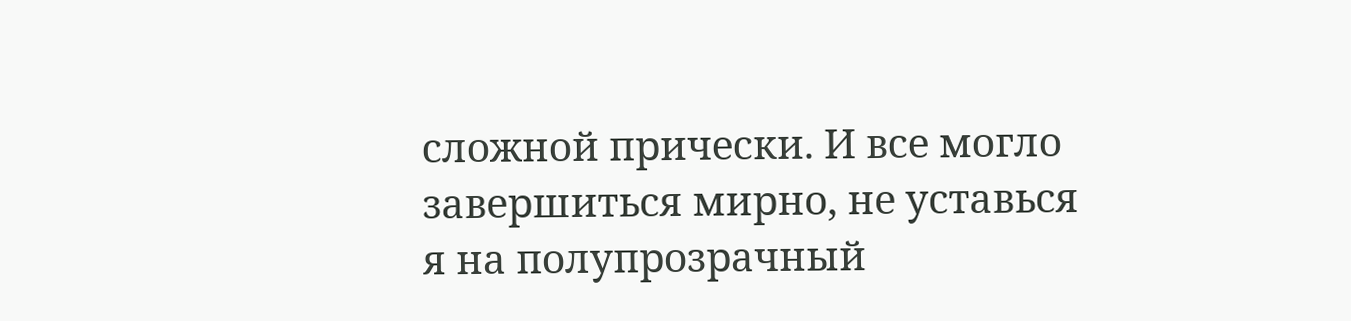сложной прически. И все могло завершиться мирно, не уставься я на полупрозрачный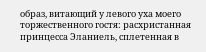образ, витающий у левого уха моего торжественного гостя: расхристанная принцесса Эланиель, сплетенная в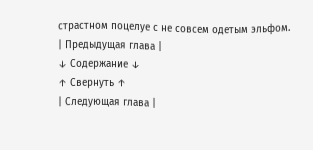страстном поцелуе с не совсем одетым эльфом.
| Предыдущая глава |
↓ Содержание ↓
↑ Свернуть ↑
| Следующая глава |